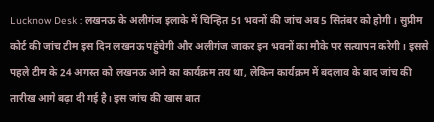Lucknow Desk : लखनऊ के अलीगंज इलाके में चिन्हित 51 भवनों की जांच अब 5 सितंबर को होगी। सुप्रीम कोर्ट की जांच टीम इस दिन लखनऊ पहुंचेगी और अलीगंज जाकर इन भवनों का मौके पर सत्यापन करेगी। इससे पहले टीम के 24 अगस्त को लखनऊ आने का कार्यक्रम तय था, लेकिन कार्यक्रम में बदलाव के बाद जांच की तारीख आगे बढ़ा दी गई है। इस जांच की खास बात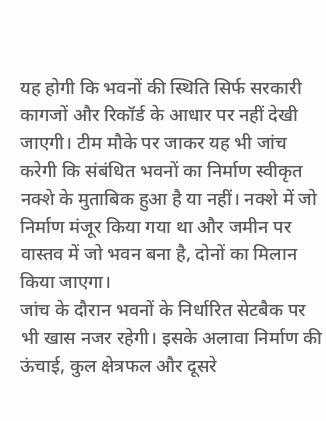यह होगी कि भवनों की स्थिति सिर्फ सरकारी कागजों और रिकॉर्ड के आधार पर नहीं देखी जाएगी। टीम मौके पर जाकर यह भी जांच करेगी कि संबंधित भवनों का निर्माण स्वीकृत नक्शे के मुताबिक हुआ है या नहीं। नक्शे में जो निर्माण मंजूर किया गया था और जमीन पर वास्तव में जो भवन बना है, दोनों का मिलान किया जाएगा।
जांच के दौरान भवनों के निर्धारित सेटबैक पर भी खास नजर रहेगी। इसके अलावा निर्माण की ऊंचाई, कुल क्षेत्रफल और दूसरे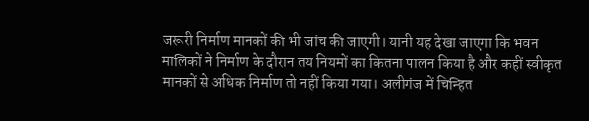जरूरी निर्माण मानकों की भी जांच की जाएगी। यानी यह देखा जाएगा कि भवन मालिकों ने निर्माण के दौरान तय नियमों का कितना पालन किया है और कहीं स्वीकृत मानकों से अधिक निर्माण तो नहीं किया गया। अलीगंज में चिन्हित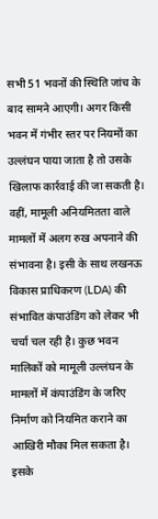सभी 51 भवनों की स्थिति जांच के बाद सामने आएगी। अगर किसी भवन में गंभीर स्तर पर नियमों का उल्लंघन पाया जाता है तो उसके खिलाफ कार्रवाई की जा सकती है।
वहीं, मामूली अनियमितता वाले मामलों में अलग रुख अपनाने की संभावना है। इसी के साथ लखनऊ विकास प्राधिकरण (LDA) की संभावित कंपाउंडिंग को लेकर भी चर्चा चल रही है। कुछ भवन मालिकों को मामूली उल्लंघन के मामलों में कंपाउंडिंग के जरिए निर्माण को नियमित कराने का आखिरी मौका मिल सकता है। इसके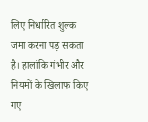लिए निर्धारित शुल्क जमा करना पड़ सकता है। हालांकि गंभीर और नियमों के खिलाफ किए गए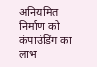अनियमित निर्माण को कंपाउंडिंग का लाभ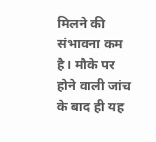मिलने की संभावना कम है। मौके पर होने वाली जांच के बाद ही यह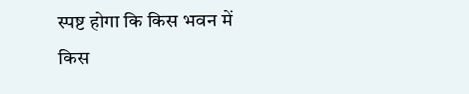स्पष्ट होगा कि किस भवन में किस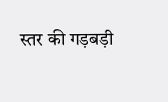स्तर की गड़बड़ी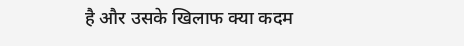है और उसके खिलाफ क्या कदम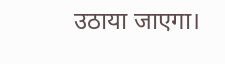उठाया जाएगा।